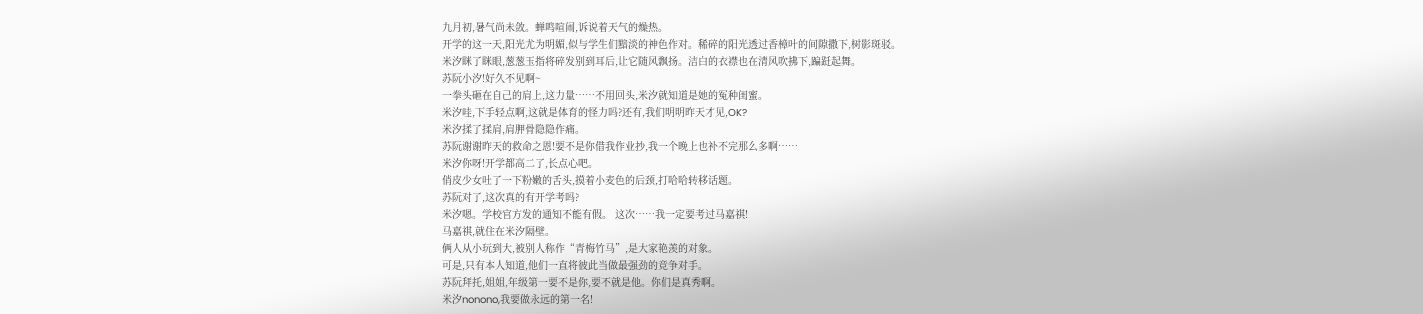九月初,暑气尚未敛。蝉鸣喧闹,诉说着天气的燥热。
开学的这一天,阳光尤为明媚,似与学生们黯淡的神色作对。稀碎的阳光透过香樟叶的间隙撒下,树影斑驳。
米汐眯了眯眼,葱葱玉指将碎发别到耳后,让它随风飘扬。洁白的衣襟也在清风吹拂下,蹁跹起舞。
苏阮小汐!好久不见啊~
一拳头砸在自己的肩上,这力量……不用回头,米汐就知道是她的冤种闺蜜。
米汐哇,下手轻点啊,这就是体育的怪力吗?还有,我们明明昨天才见,OK?
米汐揉了揉肩,肩胛骨隐隐作痛。
苏阮谢谢昨天的救命之恩!要不是你借我作业抄,我一个晚上也补不完那么多啊……
米汐你呀!开学都高二了,长点心吧。
俏皮少女吐了一下粉嫩的舌头,摸着小麦色的后颈,打哈哈转移话题。
苏阮对了,这次真的有开学考吗?
米汐嗯。学校官方发的通知不能有假。 这次……我一定要考过马嘉祺!
马嘉祺,就住在米汐隔壁。
俩人从小玩到大,被别人称作“青梅竹马”,是大家艳羡的对象。
可是,只有本人知道,他们一直将彼此当做最强劲的竞争对手。
苏阮拜托,姐姐,年级第一要不是你,要不就是他。你们是真秀啊。
米汐nonono,我要做永远的第一名!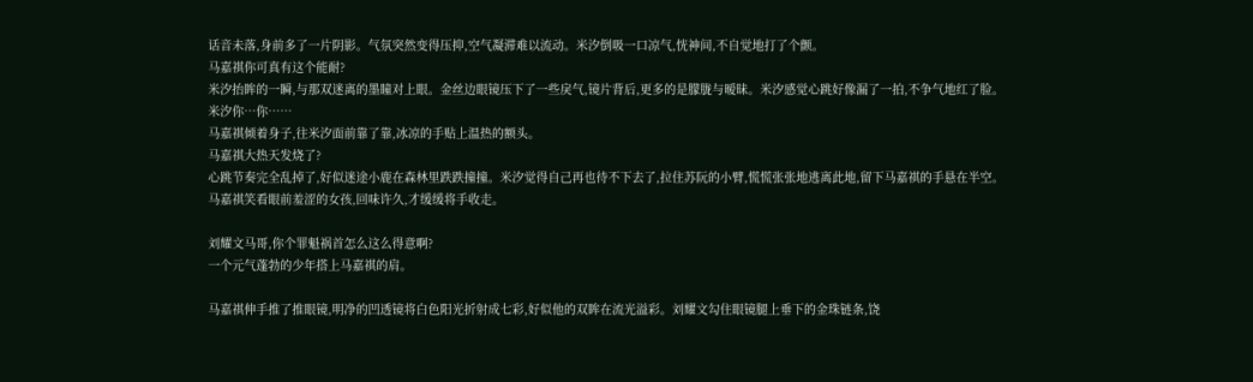话音未落,身前多了一片阴影。气氛突然变得压抑,空气凝滞难以流动。米汐倒吸一口凉气,恍神间,不自觉地打了个颤。
马嘉祺你可真有这个能耐?
米汐抬眸的一瞬,与那双迷离的墨瞳对上眼。金丝边眼镜压下了一些戾气,镜片背后,更多的是朦胧与暧昧。米汐感觉心跳好像漏了一拍,不争气地红了脸。
米汐你…你……
马嘉祺倾着身子,往米汐面前靠了靠,冰凉的手贴上温热的额头。
马嘉祺大热天发烧了?
心跳节奏完全乱掉了,好似迷途小鹿在森林里跌跌撞撞。米汐觉得自己再也待不下去了,拉住苏阮的小臂,慌慌张张地逃离此地,留下马嘉祺的手悬在半空。
马嘉祺笑看眼前羞涩的女孩,回味许久,才缓缓将手收走。

刘耀文马哥,你个罪魁祸首怎么这么得意啊?
一个元气蓬勃的少年搭上马嘉祺的肩。

马嘉祺伸手推了推眼镜,明净的凹透镜将白色阳光折射成七彩,好似他的双眸在流光溢彩。刘耀文勾住眼镜腿上垂下的金珠链条,饶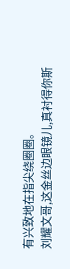有兴致地在指尖绕圈圈。
刘耀文哥,这金丝边眼镜儿,真衬得你斯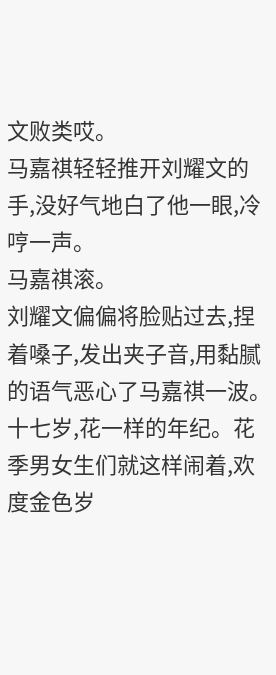文败类哎。
马嘉祺轻轻推开刘耀文的手,没好气地白了他一眼,冷哼一声。
马嘉祺滚。
刘耀文偏偏将脸贴过去,捏着嗓子,发出夹子音,用黏腻的语气恶心了马嘉祺一波。
十七岁,花一样的年纪。花季男女生们就这样闹着,欢度金色岁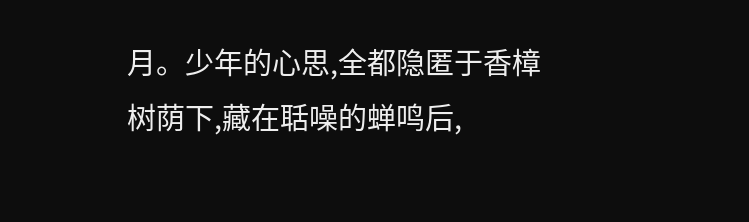月。少年的心思,全都隐匿于香樟树荫下,藏在聒噪的蝉鸣后,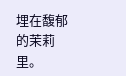埋在馥郁的茉莉里。